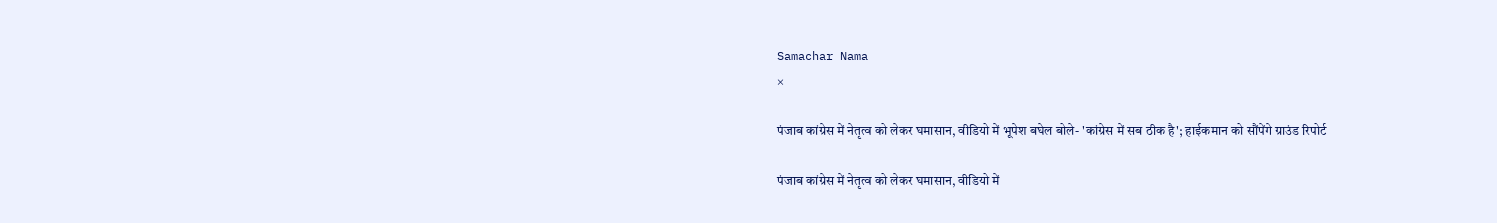Samachar Nama
×

पंजाब कांग्रेस में नेतृत्व को लेकर घमासान, वीडियो में भूपेश बघेल बोले- 'कांग्रेस में सब ठीक है'; हाईकमान को सौंपेंगे ग्राउंड रिपोर्ट

पंजाब कांग्रेस में नेतृत्व को लेकर घमासान, वीडियो में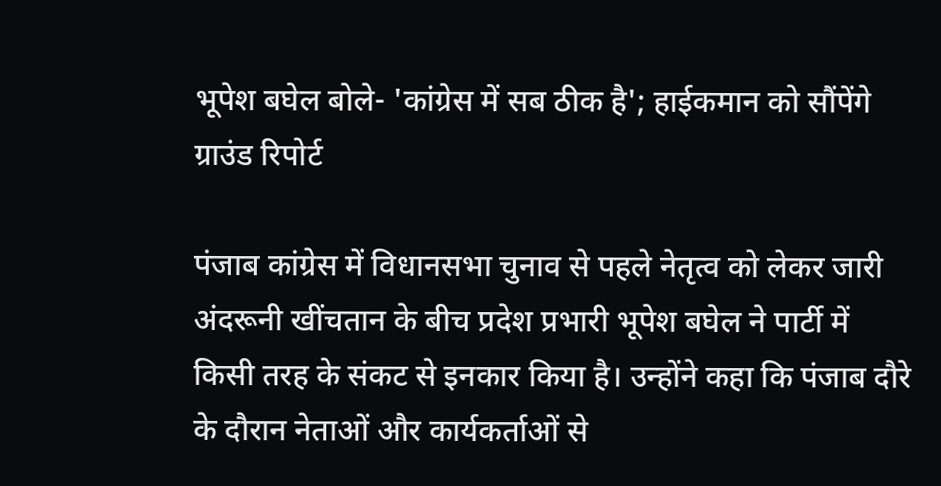भूपेश बघेल बोले- 'कांग्रेस में सब ठीक है'; हाईकमान को सौंपेंगे ग्राउंड रिपोर्ट

पंजाब कांग्रेस में विधानसभा चुनाव से पहले नेतृत्व को लेकर जारी अंदरूनी खींचतान के बीच प्रदेश प्रभारी भूपेश बघेल ने पार्टी में किसी तरह के संकट से इनकार किया है। उन्होंने कहा कि पंजाब दौरे के दौरान नेताओं और कार्यकर्ताओं से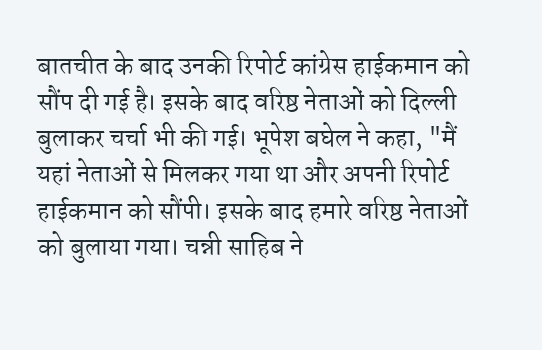बातचीत के बाद उनकी रिपोर्ट कांग्रेस हाईकमान को सौंप दी गई है। इसके बाद वरिष्ठ नेताओं को दिल्ली बुलाकर चर्चा भी की गई। भूपेश बघेल ने कहा, "मैं यहां नेताओं से मिलकर गया था और अपनी रिपोर्ट हाईकमान को सौंपी। इसके बाद हमारे वरिष्ठ नेताओं को बुलाया गया। चन्नी साहिब ने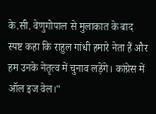के.सी. वेणुगोपाल से मुलाकात के बाद स्पष्ट कहा कि राहुल गांधी हमारे नेता हैं और हम उनके नेतृत्व में चुनाव लड़ेंगे। कांग्रेस में ऑल इज वेल।"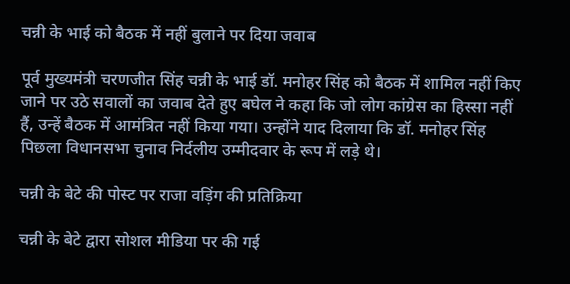चन्नी के भाई को बैठक में नहीं बुलाने पर दिया जवाब

पूर्व मुख्यमंत्री चरणजीत सिंह चन्नी के भाई डॉ. मनोहर सिंह को बैठक में शामिल नहीं किए जाने पर उठे सवालों का जवाब देते हुए बघेल ने कहा कि जो लोग कांग्रेस का हिस्सा नहीं हैं, उन्हें बैठक में आमंत्रित नहीं किया गया। उन्होंने याद दिलाया कि डॉ. मनोहर सिंह पिछला विधानसभा चुनाव निर्दलीय उम्मीदवार के रूप में लड़े थे।

चन्नी के बेटे की पोस्ट पर राजा वड़िंग की प्रतिक्रिया

चन्नी के बेटे द्वारा सोशल मीडिया पर की गई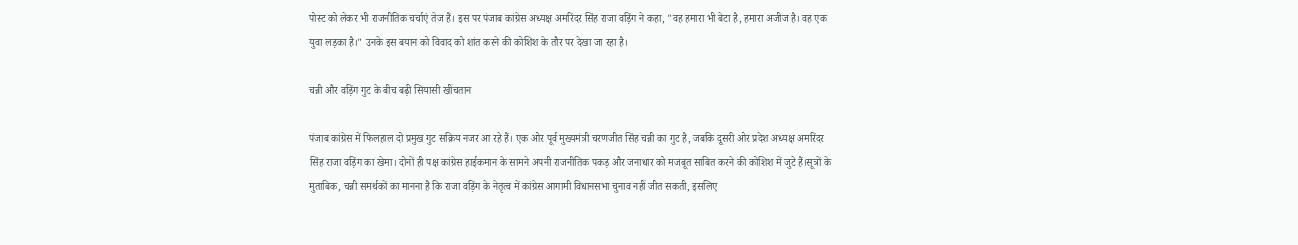पोस्ट को लेकर भी राजनीतिक चर्चाएं तेज हैं। इस पर पंजाब कांग्रेस अध्यक्ष अमरिंदर सिंह राजा वड़िंग ने कहा, "वह हमारा भी बेटा है, हमारा अजीज है। वह एक युवा लड़का है।" उनके इस बयान को विवाद को शांत करने की कोशिश के तौर पर देखा जा रहा है।

चन्नी और वड़िंग गुट के बीच बढ़ी सियासी खींचतान

पंजाब कांग्रेस में फिलहाल दो प्रमुख गुट सक्रिय नजर आ रहे हैं। एक ओर पूर्व मुख्यमंत्री चरणजीत सिंह चन्नी का गुट है, जबकि दूसरी ओर प्रदेश अध्यक्ष अमरिंदर सिंह राजा वड़िंग का खेमा। दोनों ही पक्ष कांग्रेस हाईकमान के सामने अपनी राजनीतिक पकड़ और जनाधार को मजबूत साबित करने की कोशिश में जुटे हैं।सूत्रों के मुताबिक, चन्नी समर्थकों का मानना है कि राजा वड़िंग के नेतृत्व में कांग्रेस आगामी विधानसभा चुनाव नहीं जीत सकती, इसलिए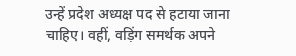उन्हें प्रदेश अध्यक्ष पद से हटाया जाना चाहिए। वहीं, वड़िंग समर्थक अपने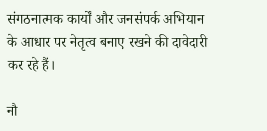संगठनात्मक कार्यों और जनसंपर्क अभियान के आधार पर नेतृत्व बनाए रखने की दावेदारी कर रहे हैं।

नौ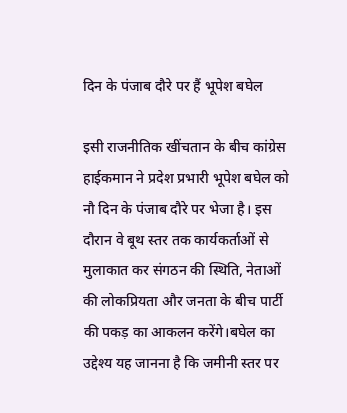दिन के पंजाब दौरे पर हैं भूपेश बघेल

इसी राजनीतिक खींचतान के बीच कांग्रेस हाईकमान ने प्रदेश प्रभारी भूपेश बघेल को नौ दिन के पंजाब दौरे पर भेजा है। इस दौरान वे बूथ स्तर तक कार्यकर्ताओं से मुलाकात कर संगठन की स्थिति, नेताओं की लोकप्रियता और जनता के बीच पार्टी की पकड़ का आकलन करेंगे।बघेल का उद्देश्य यह जानना है कि जमीनी स्तर पर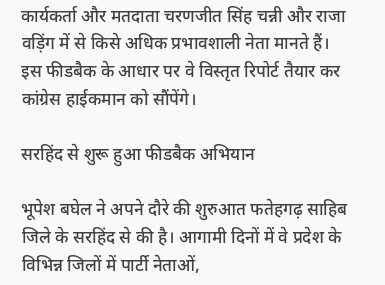कार्यकर्ता और मतदाता चरणजीत सिंह चन्नी और राजा वड़िंग में से किसे अधिक प्रभावशाली नेता मानते हैं। इस फीडबैक के आधार पर वे विस्तृत रिपोर्ट तैयार कर कांग्रेस हाईकमान को सौंपेंगे।

सरहिंद से शुरू हुआ फीडबैक अभियान

भूपेश बघेल ने अपने दौरे की शुरुआत फतेहगढ़ साहिब जिले के सरहिंद से की है। आगामी दिनों में वे प्रदेश के विभिन्न जिलों में पार्टी नेताओं,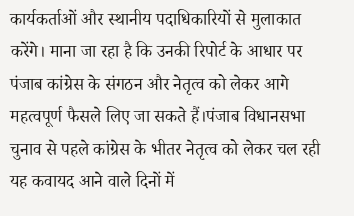कार्यकर्ताओं और स्थानीय पदाधिकारियों से मुलाकात करेंगे। माना जा रहा है कि उनकी रिपोर्ट के आधार पर पंजाब कांग्रेस के संगठन और नेतृत्व को लेकर आगे महत्वपूर्ण फैसले लिए जा सकते हैं।पंजाब विधानसभा चुनाव से पहले कांग्रेस के भीतर नेतृत्व को लेकर चल रही यह कवायद आने वाले दिनों में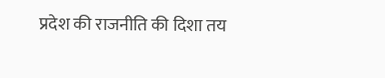प्रदेश की राजनीति की दिशा तय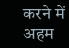करने में अहम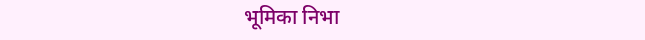भूमिका निभा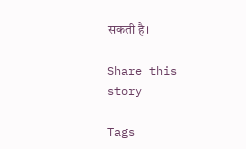सकती है।

Share this story

Tags